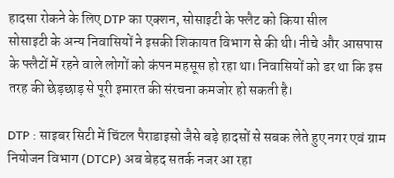हादसा रोकने के लिए DTP का एक्शन, सोसाइटी के फ्लैट को किया सील
सोसाइटी के अन्य निवासियों ने इसकी शिकायत विभाग से की थी। नीचे और आसपास के फ्लैटों में रहने वाले लोगों को कंपन महसूस हो रहा था। निवासियों को डर था कि इस तरह की छेड़छाड़ से पूरी इमारत की संरचना कमजोर हो सकती है।

DTP : साइबर सिटी में चिंटल पैराडाइसो जैसे बड़े हादसों से सबक लेते हुए नगर एवं ग्राम नियोजन विभाग (DTCP) अब बेहद सतर्क नजर आ रहा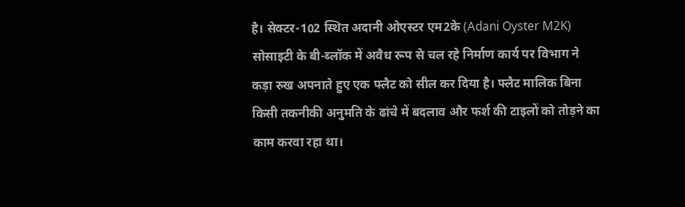है। सेक्टर-102 स्थित अदानी ओएस्टर एम2के (Adani Oyster M2K) सोसाइटी के बी-ब्लॉक में अवैध रूप से चल रहे निर्माण कार्य पर विभाग ने कड़ा रुख अपनाते हुए एक फ्लैट को सील कर दिया है। फ्लैट मालिक बिना किसी तकनीकी अनुमति के ढांचे में बदलाव और फर्श की टाइलों को तोड़ने का काम करवा रहा था।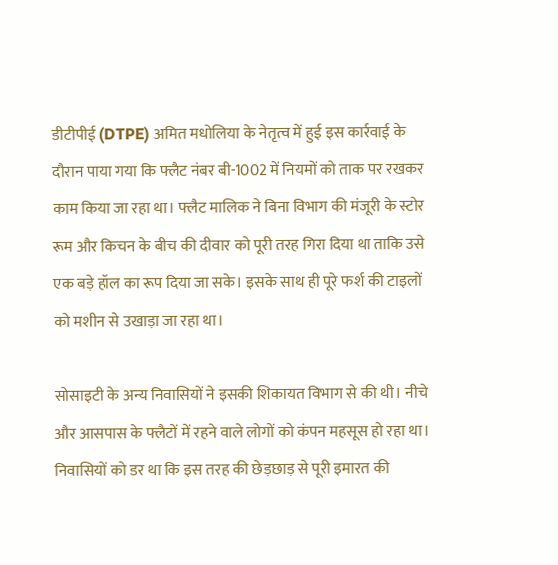डीटीपीई (DTPE) अमित मधोलिया के नेतृत्व में हुई इस कार्रवाई के दौरान पाया गया कि फ्लैट नंबर बी-1002 में नियमों को ताक पर रखकर काम किया जा रहा था। फ्लैट मालिक ने बिना विभाग की मंजूरी के स्टोर रूम और किचन के बीच की दीवार को पूरी तरह गिरा दिया था ताकि उसे एक बड़े हॉल का रूप दिया जा सके। इसके साथ ही पूरे फर्श की टाइलों को मशीन से उखाड़ा जा रहा था।

सोसाइटी के अन्य निवासियों ने इसकी शिकायत विभाग से की थी। नीचे और आसपास के फ्लैटों में रहने वाले लोगों को कंपन महसूस हो रहा था। निवासियों को डर था कि इस तरह की छेड़छाड़ से पूरी इमारत की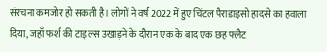संरचना कमजोर हो सकती है। लोगों ने वर्ष 2022 में हुए चिंटल पैराडाइसो हादसे का हवाला दिया, जहाँ फर्श की टाइल्स उखाड़ने के दौरान एक के बाद एक छह फ्लैट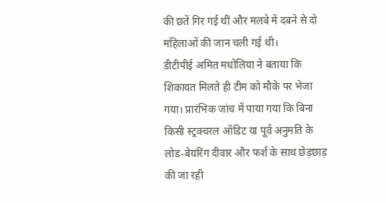की छतें गिर गई थीं और मलबे में दबने से दो महिलाओं की जान चली गई थी।
डीटीपीई अमित मधोलिया ने बताया कि शिकायत मिलते ही टीम को मौके पर भेजा गया। प्रारंभिक जांच में पाया गया कि बिना किसी स्ट्रक्चरल ऑडिट या पूर्व अनुमति के लोड-बेयरिंग दीवार और फर्श के साथ छेड़छाड़ की जा रही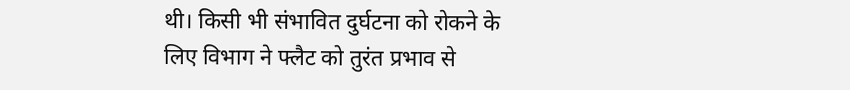थी। किसी भी संभावित दुर्घटना को रोकने के लिए विभाग ने फ्लैट को तुरंत प्रभाव से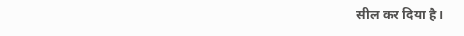सील कर दिया है।